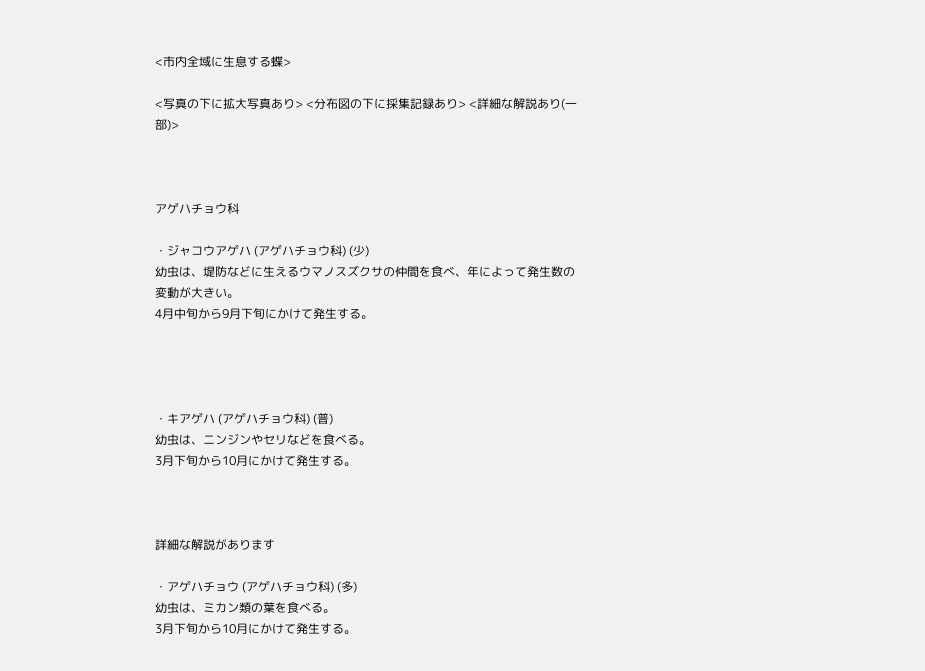<市内全域に生息する蝶>

<写真の下に拡大写真あり> <分布図の下に採集記録あり> <詳細な解説あり(一部)>



アゲハチョウ科

・ジャコウアゲハ (アゲハチョウ科) (少)
幼虫は、堤防などに生えるウマノスズクサの仲間を食べ、年によって発生数の変動が大きい。
4月中旬から9月下旬にかけて発生する。




・キアゲハ (アゲハチョウ科) (普)
幼虫は、ニンジンやセリなどを食べる。
3月下旬から10月にかけて発生する。



詳細な解説があります

・アゲハチョウ (アゲハチョウ科) (多)
幼虫は、ミカン類の葉を食べる。
3月下旬から10月にかけて発生する。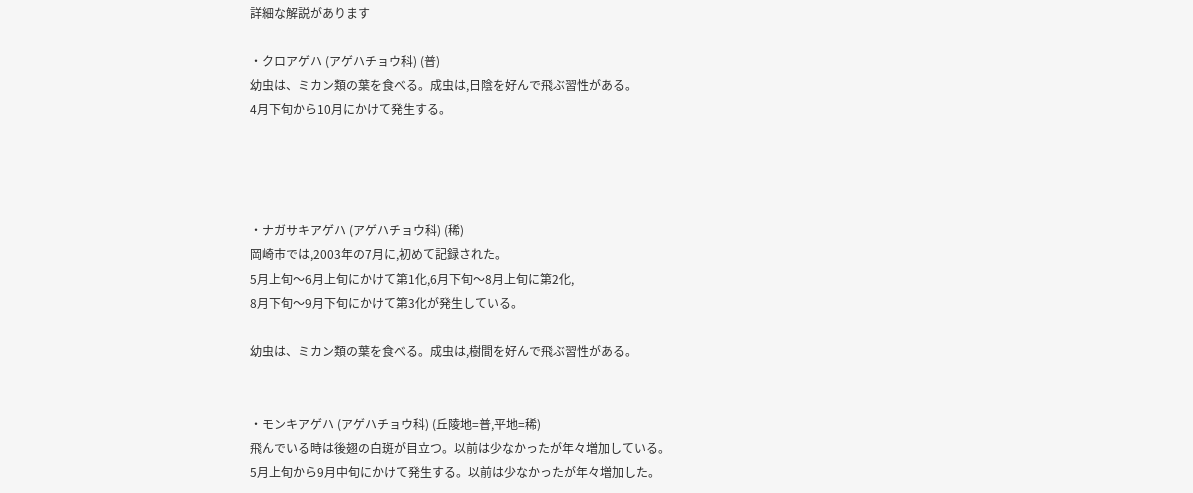詳細な解説があります

・クロアゲハ (アゲハチョウ科) (普)
幼虫は、ミカン類の葉を食べる。成虫は,日陰を好んで飛ぶ習性がある。
4月下旬から10月にかけて発生する。




・ナガサキアゲハ (アゲハチョウ科) (稀)
岡崎市では,2003年の7月に,初めて記録された。
5月上旬〜6月上旬にかけて第1化,6月下旬〜8月上旬に第2化,
8月下旬〜9月下旬にかけて第3化が発生している。

幼虫は、ミカン類の葉を食べる。成虫は,樹間を好んで飛ぶ習性がある。


・モンキアゲハ (アゲハチョウ科) (丘陵地=普,平地=稀)
飛んでいる時は後翅の白斑が目立つ。以前は少なかったが年々増加している。
5月上旬から9月中旬にかけて発生する。以前は少なかったが年々増加した。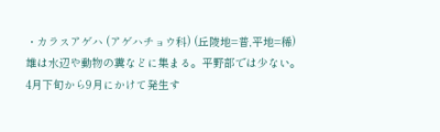・カラスアゲハ (アゲハチョウ科) (丘陵地=普,平地=稀)
雄は水辺や動物の糞などに集まる。平野部では少ない。
4月下旬から9月にかけて発生す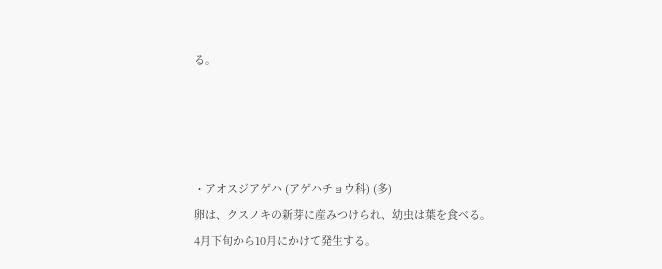る。




・アオスジアゲハ (アゲハチョウ科) (多)
卵は、クスノキの新芽に産みつけられ、幼虫は葉を食べる。
4月下旬から10月にかけて発生する。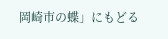岡崎市の蝶」にもどる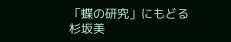「蝶の研究」にもどる
杉坂美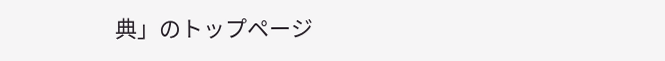典」のトップページ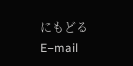にもどる
E−mail